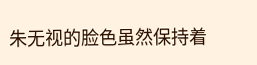朱无视的脸色虽然保持着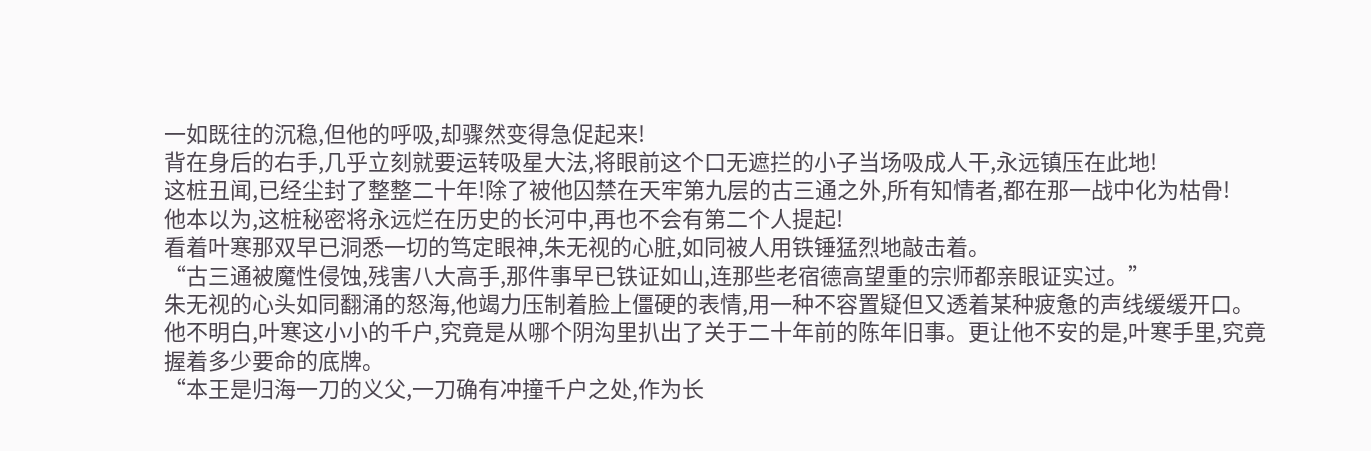一如既往的沉稳,但他的呼吸,却骤然变得急促起来!
背在身后的右手,几乎立刻就要运转吸星大法,将眼前这个口无遮拦的小子当场吸成人干,永远镇压在此地!
这桩丑闻,已经尘封了整整二十年!除了被他囚禁在天牢第九层的古三通之外,所有知情者,都在那一战中化为枯骨!
他本以为,这桩秘密将永远烂在历史的长河中,再也不会有第二个人提起!
看着叶寒那双早已洞悉一切的笃定眼神,朱无视的心脏,如同被人用铁锤猛烈地敲击着。
“古三通被魔性侵蚀,残害八大高手,那件事早已铁证如山,连那些老宿德高望重的宗师都亲眼证实过。”
朱无视的心头如同翻涌的怒海,他竭力压制着脸上僵硬的表情,用一种不容置疑但又透着某种疲惫的声线缓缓开口。
他不明白,叶寒这小小的千户,究竟是从哪个阴沟里扒出了关于二十年前的陈年旧事。更让他不安的是,叶寒手里,究竟握着多少要命的底牌。
“本王是归海一刀的义父,一刀确有冲撞千户之处,作为长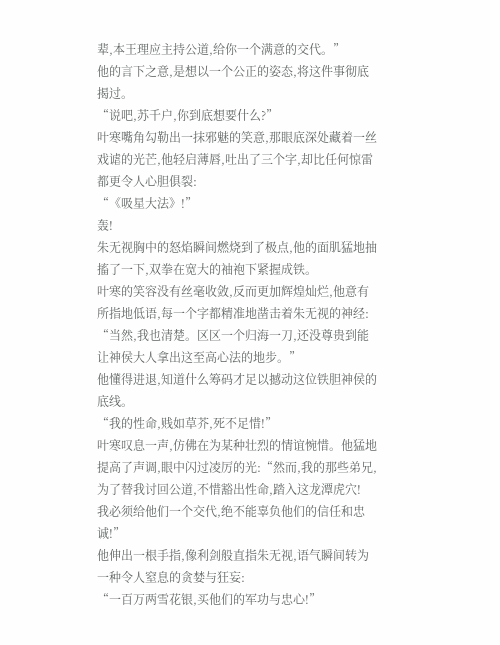辈,本王理应主持公道,给你一个满意的交代。”
他的言下之意,是想以一个公正的姿态,将这件事彻底揭过。
“说吧,苏千户,你到底想要什么?”
叶寒嘴角勾勒出一抹邪魅的笑意,那眼底深处藏着一丝戏谑的光芒,他轻启薄唇,吐出了三个字,却比任何惊雷都更令人心胆俱裂:
“《吸星大法》!”
轰!
朱无视胸中的怒焰瞬间燃烧到了极点,他的面肌猛地抽搐了一下,双拳在宽大的袖袍下紧握成铁。
叶寒的笑容没有丝毫收敛,反而更加辉煌灿烂,他意有所指地低语,每一个字都精准地凿击着朱无视的神经:
“当然,我也清楚。区区一个归海一刀,还没尊贵到能让神侯大人拿出这至高心法的地步。”
他懂得进退,知道什么筹码才足以撼动这位铁胆神侯的底线。
“我的性命,贱如草芥,死不足惜!”
叶寒叹息一声,仿佛在为某种壮烈的情谊惋惜。他猛地提高了声调,眼中闪过凌厉的光:“然而,我的那些弟兄,为了替我讨回公道,不惜豁出性命,踏入这龙潭虎穴!
我必须给他们一个交代,绝不能辜负他们的信任和忠诚!”
他伸出一根手指,像利剑般直指朱无视,语气瞬间转为一种令人窒息的贪婪与狂妄:
“一百万两雪花银,买他们的军功与忠心!”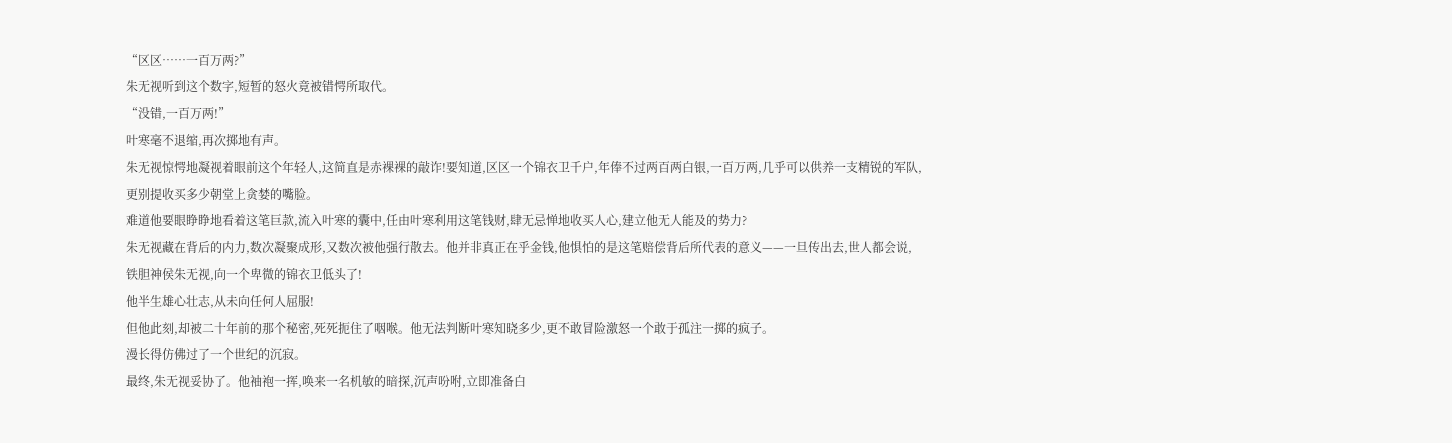“区区……一百万两?”
朱无视听到这个数字,短暂的怒火竟被错愕所取代。
“没错,一百万两!”
叶寒毫不退缩,再次掷地有声。
朱无视惊愕地凝视着眼前这个年轻人,这简直是赤裸裸的敲诈!要知道,区区一个锦衣卫千户,年俸不过两百两白银,一百万两,几乎可以供养一支精锐的军队,
更别提收买多少朝堂上贪婪的嘴脸。
难道他要眼睁睁地看着这笔巨款,流入叶寒的囊中,任由叶寒利用这笔钱财,肆无忌惮地收买人心,建立他无人能及的势力?
朱无视藏在背后的内力,数次凝聚成形,又数次被他强行散去。他并非真正在乎金钱,他惧怕的是这笔赔偿背后所代表的意义——一旦传出去,世人都会说,
铁胆神侯朱无视,向一个卑微的锦衣卫低头了!
他半生雄心壮志,从未向任何人屈服!
但他此刻,却被二十年前的那个秘密,死死扼住了咽喉。他无法判断叶寒知晓多少,更不敢冒险激怒一个敢于孤注一掷的疯子。
漫长得仿佛过了一个世纪的沉寂。
最终,朱无视妥协了。他袖袍一挥,唤来一名机敏的暗探,沉声吩咐,立即准备白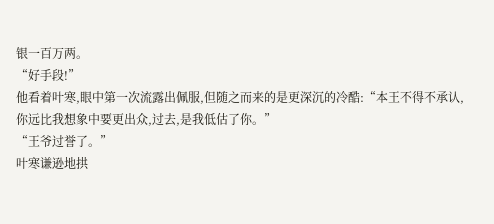银一百万两。
“好手段!”
他看着叶寒,眼中第一次流露出佩服,但随之而来的是更深沉的冷酷:“本王不得不承认,你远比我想象中要更出众,过去,是我低估了你。”
“王爷过誉了。”
叶寒谦逊地拱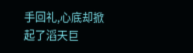手回礼,心底却掀起了滔天巨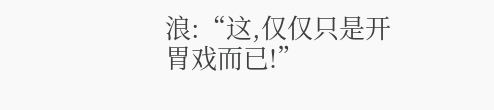浪:“这,仅仅只是开胃戏而已!”